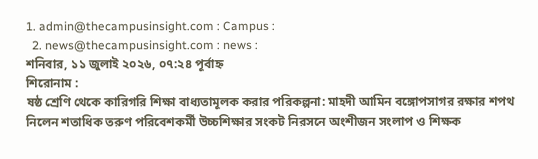1. admin@thecampusinsight.com : Campus :
  2. news@thecampusinsight.com : news :
শনিবার, ১১ জুলাই ২০২৬, ০৭:২৪ পূর্বাহ্ন
শিরোনাম :
ষষ্ঠ শ্রেণি থেকে কারিগরি শিক্ষা বাধ্যতামূলক করার পরিকল্পনা: মাহদী আমিন বঙ্গোপসাগর রক্ষার শপথ নিলেন শতাধিক তরুণ পরিবেশকর্মী উচ্চশিক্ষার সংকট নিরসনে অংশীজন সংলাপ ও শিক্ষক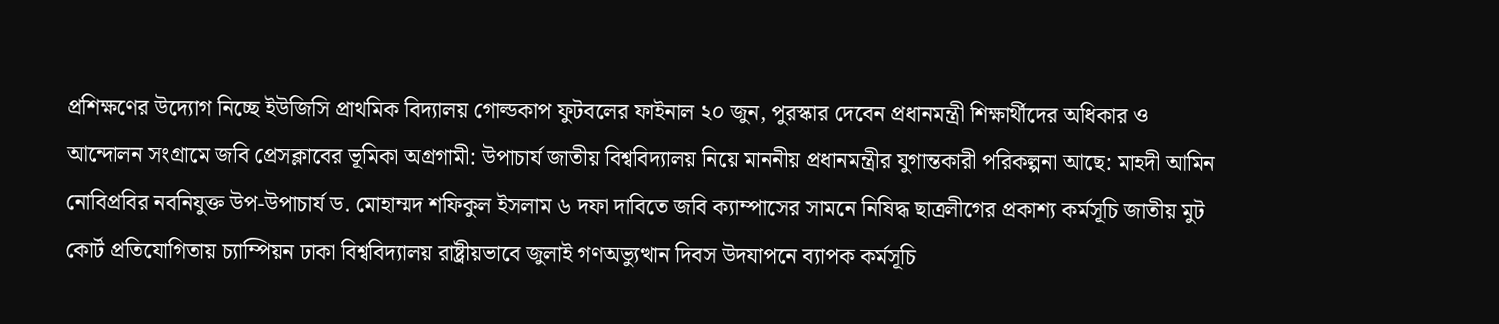প্রশিক্ষণের উদ্যোগ নিচ্ছে ইউজিসি প্রাথমিক বিদ্যালয় গোল্ডকাপ ফুটবলের ফাইনাল ২০ জুন, পুরস্কার দেবেন প্রধানমন্ত্রী শিক্ষার্থীদের অধিকার ও আন্দোলন সংগ্রামে জবি প্রেসক্লাবের ভূমিকা অগ্রগামী: উপাচার্য জাতীয় বিশ্ববিদ্যালয় নিয়ে মাননীয় প্রধানমন্ত্রীর যুগান্তকারী পরিকল্পনা আছে: মাহদী আমিন নোবিপ্রবির নবনিযুক্ত উপ-উপাচার্য ড. মোহাম্মদ শফিকুল ইসলাম ৬ দফা দাবিতে জবি ক্যাম্পাসের সামনে নিষিদ্ধ ছাত্রলীগের প্রকাশ্য কর্মসূচি জাতীয় মুট কোর্ট প্রতিযোগিতায় চ্যাম্পিয়ন ঢাকা বিশ্ববিদ্যালয় রাষ্ট্রীয়ভাবে জুলাই গণঅভ্যুত্থান দিবস উদযাপনে ব্যাপক কর্মসূচি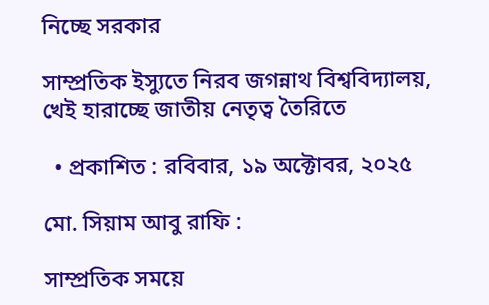নিচ্ছে সরকার

সাম্প্রতিক ইস্যুতে নিরব জগন্নাথ বিশ্ববিদ্যালয়, খেই হারাচ্ছে জাতীয় নেতৃত্ব তৈরিতে

  • প্রকাশিত : রবিবার, ১৯ অক্টোবর, ২০২৫

মো. সিয়াম আবু রাফি :

সাম্প্রতিক সময়ে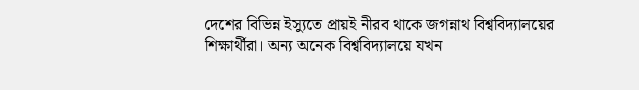দেশের বিভিন্ন ইস্যুতে প্রায়ই নীরব থাকে জগন্নাথ বিশ্ববিদ্যালয়ের শিক্ষার্থীরা। অন্য অনেক বিশ্ববিদ্যালয়ে যখন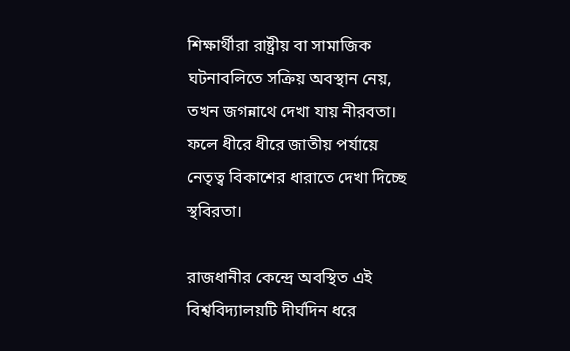শিক্ষার্থীরা রাষ্ট্রীয় বা সামাজিক ঘটনাবলিতে সক্রিয় অবস্থান নেয়, তখন জগন্নাথে দেখা যায় নীরবতা। ফলে ধীরে ধীরে জাতীয় পর্যায়ে নেতৃত্ব বিকাশের ধারাতে দেখা দিচ্ছে স্থবিরতা।

রাজধানীর কেন্দ্রে অবস্থিত এই বিশ্ববিদ্যালয়টি দীর্ঘদিন ধরে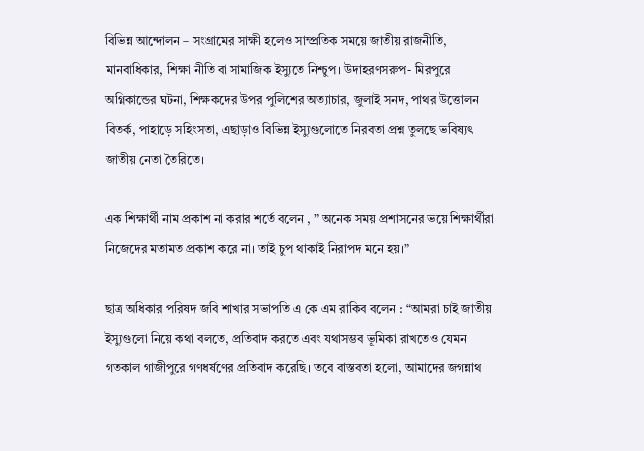বিভিন্ন আন্দোলন – সংগ্রামের সাক্ষী হলেও সাম্প্রতিক সময়ে জাতীয় রাজনীতি, মানবাধিকার, শিক্ষা নীতি বা সামাজিক ইস্যুতে নিশ্চুপ। উদাহরণসরুপ- মিরপুরে অগ্নিকান্ডের ঘটনা, শিক্ষকদের উপর পুলিশের অত্যাচার, জুলাই সনদ, পাথর উত্তোলন বিতর্ক, পাহাড়ে সহিংসতা, এছাড়াও বিভিন্ন ইস্যুগুলোতে নিরবতা প্রশ্ন তুলছে ভবিষ্যৎ জাতীয় নেতা তৈরিতে।

এক শিক্ষার্থী নাম প্রকাশ না করার শর্তে বলেন , ” অনেক সময় প্রশাসনের ভয়ে শিক্ষার্থীরা নিজেদের মতামত প্রকাশ করে না। তাই চুপ থাকাই নিরাপদ মনে হয়।”

ছাত্র অধিকার পরিষদ জবি শাখার সভাপতি এ কে এম রাকিব বলেন : “আমরা চাই জাতীয় ইস্যুগুলো নিয়ে কথা বলতে, প্রতিবাদ করতে এবং যথাসম্ভব ভূমিকা রাখতেও যেমন গতকাল গাজীপুরে গণধর্ষণের প্রতিবাদ করেছি। তবে বাস্তবতা হলো, আমাদের জগন্নাথ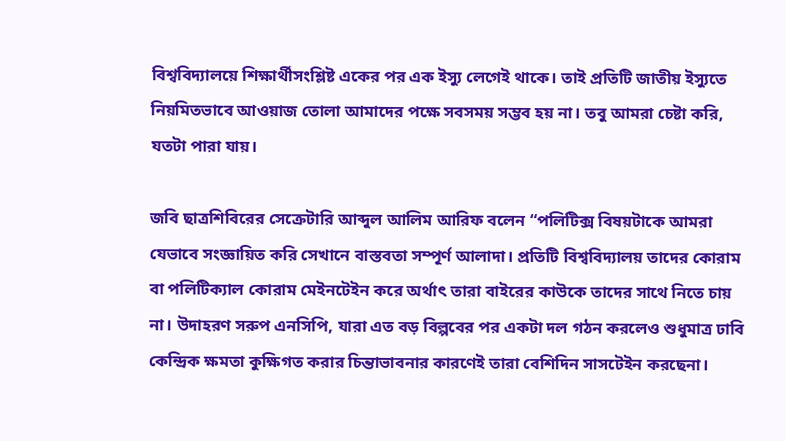বিশ্ববিদ্যালয়ে শিক্ষার্থীসংশ্লিষ্ট একের পর এক ইস্যু লেগেই থাকে। তাই প্রতিটি জাতীয় ইস্যুতে নিয়মিতভাবে আওয়াজ তোলা আমাদের পক্ষে সবসময় সম্ভব হয় না। তবু আমরা চেষ্টা করি, যতটা পারা যায়।

জবি ছাত্রশিবিরের সেক্রেটারি আব্দুল আলিম আরিফ বলেন “পলিটিক্স বিষয়টাকে আমরা যেভাবে সংজ্ঞায়িত করি সেখানে বাস্তবতা সম্পূর্ণ আলাদা। প্রতিটি বিশ্ববিদ্যালয় তাদের কোরাম বা পলিটিক্যাল কোরাম মেইনটেইন করে অর্থাৎ তারা বাইরের কাউকে তাদের সাথে নিতে চায় না। উদাহরণ সরুপ এনসিপি, যারা এত বড় বিল্পবের পর একটা দল গঠন করলেও শুধুমাত্র ঢাবি কেন্দ্রিক ক্ষমতা কুক্ষিগত করার চিন্তাভাবনার কারণেই তারা বেশিদিন সাসটেইন করছেনা।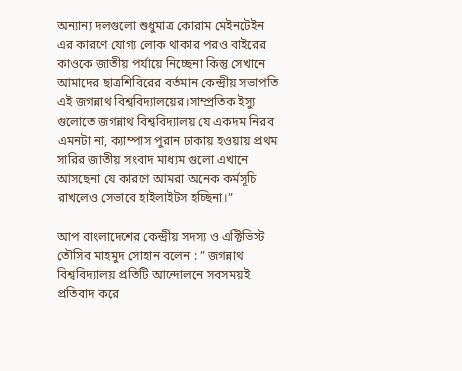অন্যান্য দলগুলো শুধুমাত্র কোরাম মেইনটেইন এর কারণে যোগ্য লোক থাকার পরও বাইরের কাওকে জাতীয় পর্যায়ে নিচ্ছেনা কিন্তু সেখানে আমাদের ছাত্রশিবিরের বর্তমান কেন্দ্রীয় সভাপতি এই জগন্নাথ বিশ্ববিদ্যালয়ের।সাম্প্রতিক ইস্যু গুলোতে জগন্নাথ বিশ্ববিদ্যালয় যে একদম নিরব এমনটা না, ক্যাম্পাস পুরান ঢাকায় হওয়ায় প্রথম সারির জাতীয় সংবাদ মাধ্যম গুলো এখানে আসছেনা যে কারণে আমরা অনেক কর্মসূচি রাখলেও সেভাবে হাইলাইটস হচ্ছিনা।”

আপ বাংলাদেশের কেন্দ্রীয় সদস্য ও এক্টিভিস্ট তৌসিব মাহমুদ সোহান বলেন : ” জগন্নাথ বিশ্ববিদ্যালয় প্রতিটি আন্দোলনে সবসময়ই প্রতিবাদ করে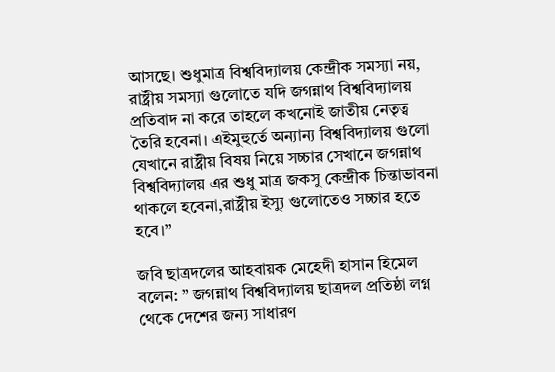আসছে। শুধুমাত্র বিশ্ববিদ্যালয় কেন্দ্রীক সমস্যা নয়, রাষ্ট্রীয় সমস্যা গুলোতে যদি জগন্নাথ বিশ্ববিদ্যালয় প্রতিবাদ না করে তাহলে কখনোই জাতীয় নেতৃত্ব তৈরি হবেনা। এইমুহুর্তে অন্যান্য বিশ্ববিদ্যালয় গুলো যেখানে রাষ্ট্রীয় বিষয় নিয়ে সচ্চার সেখানে জগন্নাথ বিশ্ববিদ্যালয় এর শুধু মাত্র জকসু কেন্দ্রীক চিন্তাভাবনা থাকলে হবেনা,রাষ্ট্রীয় ইস্যু গুলোতেও সচ্চার হতে হবে।”

জবি ছাত্রদলের আহবায়ক মেহেদী হাসান হিমেল বলেন: ” জগন্নাথ বিশ্ববিদ্যালয় ছাত্রদল প্রতিষ্ঠা লগ্ন থেকে দেশের জন্য সাধারণ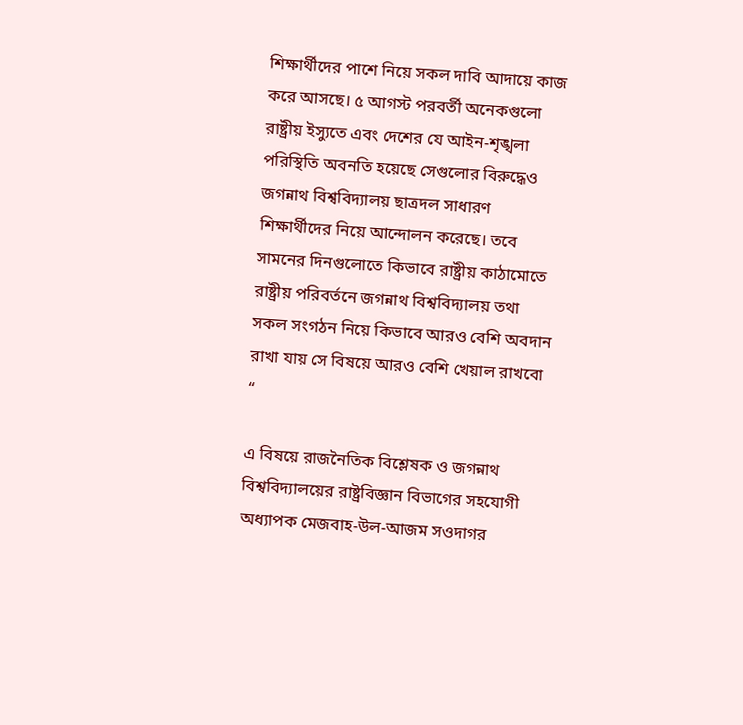শিক্ষার্থীদের পাশে নিয়ে সকল দাবি আদায়ে কাজ করে আসছে। ৫ আগস্ট পরবর্তী অনেকগুলো রাষ্ট্রীয় ইস্যুতে এবং দেশের যে আইন-শৃঙ্খলা পরিস্থিতি অবনতি হয়েছে সেগুলোর বিরুদ্ধেও জগন্নাথ বিশ্ববিদ্যালয় ছাত্রদল সাধারণ শিক্ষার্থীদের নিয়ে আন্দোলন করেছে। তবে সামনের দিনগুলোতে কিভাবে রাষ্ট্রীয় কাঠামোতে রাষ্ট্রীয় পরিবর্তনে জগন্নাথ বিশ্ববিদ্যালয় তথা সকল সংগঠন নিয়ে কিভাবে আরও বেশি অবদান রাখা যায় সে বিষয়ে আরও বেশি খেয়াল রাখবো “

এ বিষয়ে রাজনৈতিক বিশ্লেষক ও জগন্নাথ বিশ্ববিদ্যালয়ের রাষ্ট্রবিজ্ঞান বিভাগের সহযোগী অধ্যাপক মেজবাহ-উল-আজম সওদাগর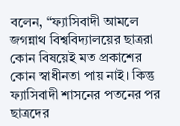বলেন, “ফ্যাসিবাদী আমলে জগন্নাথ বিশ্ববিদ্যালয়ের ছাত্ররা কোন বিষয়েই মত প্রকাশের কোন স্বাধীনতা পায় নাই। কিন্তু ফ্যাসিবাদী শাসনের পতনের পর ছাত্রদের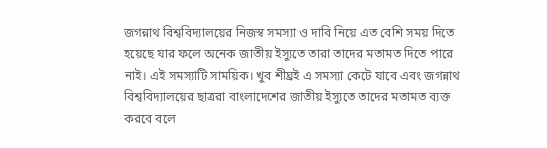জগন্নাথ বিশ্ববিদ্যালয়ের নিজস্ব সমস্যা ও দাবি নিয়ে এত বেশি সময় দিতে হয়েছে যার ফলে অনেক জাতীয় ইস্যুতে তারা তাদের মতামত দিতে পারে নাই। এই সমস্যাটি সাময়িক। খুব শীঘ্রই এ সমস্যা কেটে যাবে এবং জগন্নাথ বিশ্ববিদ্যালয়ের ছাত্ররা বাংলাদেশের জাতীয় ইস্যুতে তাদের মতামত ব্যক্ত করবে বলে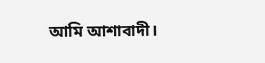আমি আশাবাদী।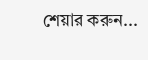শেয়ার করুন...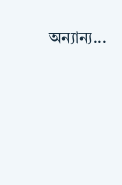অন্যান্য...